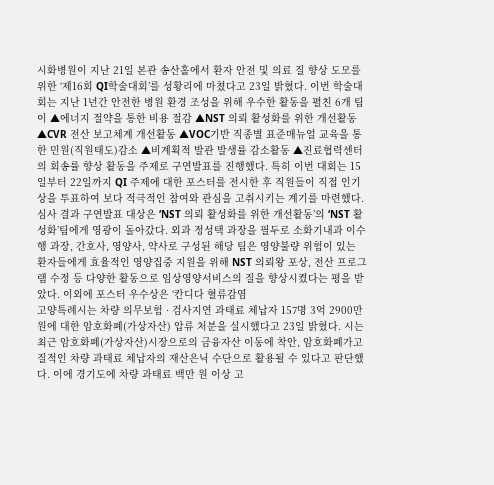시화병원이 지난 21일 본관 송산홀에서 환자 안전 및 의료 질 향상 도모를 위한 ‘제16회 QI학술대회’를 성황리에 마쳤다고 23일 밝혔다. 이번 학술대회는 지난 1년간 안전한 병원 환경 조성을 위해 우수한 활동을 펼친 6개 팀이 ▲에너지 절약을 통한 비용 절감 ▲NST 의뢰 활성화를 위한 개선활동 ▲CVR 전산 보고체계 개선활동 ▲VOC기반 직종별 표준매뉴얼 교육을 통한 민원(직원태도)감소 ▲비계획적 발관 발생률 감소활동 ▲진료협력센터의 회송률 향상 활동을 주제로 구연발표를 진행했다. 특히 이번 대회는 15일부터 22일까지 QI 주제에 대한 포스터를 전시한 후 직원들이 직접 인기상을 투표하여 보다 적극적인 참여와 관심을 고취시키는 계기를 마련했다. 심사 결과 구연발표 대상은 ‘NST 의뢰 활성화를 위한 개선활동’의 ‘NST 활성화’팀에게 영광이 돌아갔다. 외과 정성택 과장을 필두로 소화기내과 이수행 과장, 간호사, 영양사, 약사로 구성된 해당 팀은 영양불량 위험이 있는 환자들에게 효율적인 영양집중 지원을 위해 NST 의뢰왕 포상, 전산 프로그램 수정 등 다양한 활동으로 임상영양서비스의 질을 향상시켰다는 평을 받았다. 이외에 포스터 우수상은 ‘칸디다 혈류감염
고양특례시는 차량 의무보험 · 검사지연 과태료 체납자 157명 3억 2900만 원에 대한 암호화폐(가상자산) 압류 처분을 실시했다고 23일 밝혔다. 시는 최근 암호화폐(가상자산)시장으로의 금융자산 이동에 착안, 암호화폐가고질적인 차량 과태료 체납자의 재산은닉 수단으로 활용될 수 있다고 판단했다. 이에 경기도에 차량 과태료 백만 원 이상 고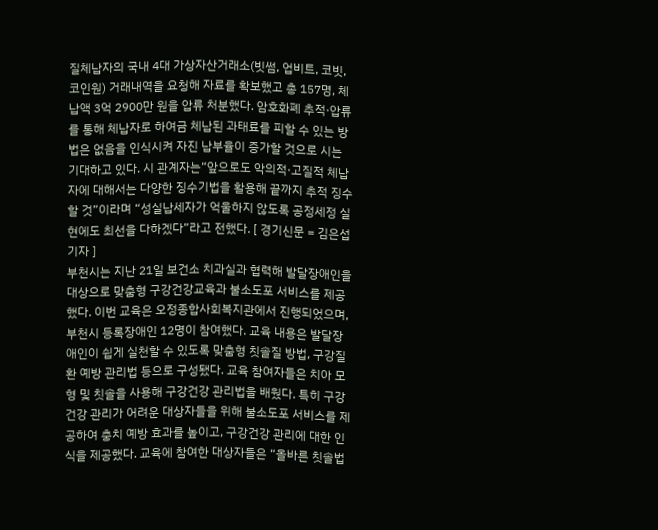질체납자의 국내 4대 가상자산거래소(빗썸, 업비트, 코빗, 코인원) 거래내역을 요청해 자료를 확보했고 총 157명, 체납액 3억 2900만 원을 압류 처분했다. 암호화폐 추적·압류를 통해 체납자로 하여금 체납된 과태료를 피할 수 있는 방법은 없음을 인식시켜 자진 납부율이 증가할 것으로 시는 기대하고 있다. 시 관계자는“앞으로도 악의적·고질적 체납자에 대해서는 다양한 징수기법을 활용해 끝까지 추적 징수할 것”이라며 “성실납세자가 억울하지 않도록 공정세정 실현에도 최선을 다하겠다”라고 전했다. [ 경기신문 = 김은섭 기자 ]
부천시는 지난 21일 보건소 치과실과 협력해 발달장애인을 대상으로 맞춤형 구강건강교육과 불소도포 서비스를 제공했다. 이번 교육은 오정종합사회복지관에서 진행되었으며, 부천시 등록장애인 12명이 참여했다. 교육 내용은 발달장애인이 쉽게 실천할 수 있도록 맞춤형 칫솔질 방법, 구강질환 예방 관리법 등으로 구성됐다. 교육 참여자들은 치아 모형 및 칫솔을 사용해 구강건강 관리법을 배웠다. 특히 구강건강 관리가 어려운 대상자들을 위해 불소도포 서비스를 제공하여 충치 예방 효과를 높이고, 구강건강 관리에 대한 인식을 제공했다. 교육에 참여한 대상자들은 “올바른 칫솔법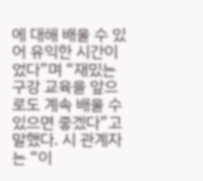에 대해 배울 수 있어 유익한 시간이었다”며 “재밌는 구강 교육을 앞으로도 계속 배울 수 있으면 좋겠다”고 말했다. 시 관계자는 “이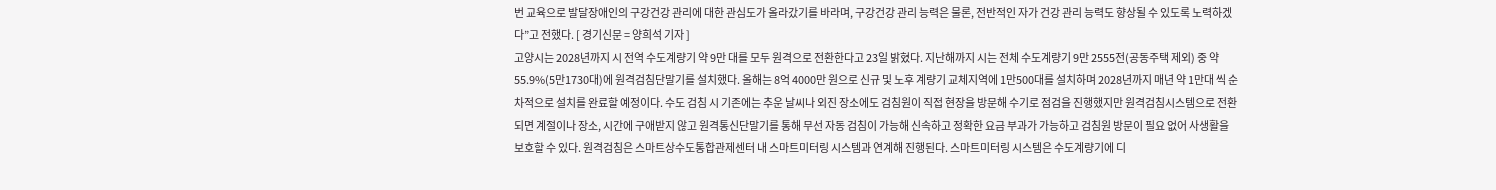번 교육으로 발달장애인의 구강건강 관리에 대한 관심도가 올라갔기를 바라며, 구강건강 관리 능력은 물론, 전반적인 자가 건강 관리 능력도 향상될 수 있도록 노력하겠다”고 전했다. [ 경기신문 = 양희석 기자 ]
고양시는 2028년까지 시 전역 수도계량기 약 9만 대를 모두 원격으로 전환한다고 23일 밝혔다. 지난해까지 시는 전체 수도계량기 9만 2555전(공동주택 제외) 중 약 55.9%(5만1730대)에 원격검침단말기를 설치했다. 올해는 8억 4000만 원으로 신규 및 노후 계량기 교체지역에 1만500대를 설치하며 2028년까지 매년 약 1만대 씩 순차적으로 설치를 완료할 예정이다. 수도 검침 시 기존에는 추운 날씨나 외진 장소에도 검침원이 직접 현장을 방문해 수기로 점검을 진행했지만 원격검침시스템으로 전환되면 계절이나 장소, 시간에 구애받지 않고 원격통신단말기를 통해 무선 자동 검침이 가능해 신속하고 정확한 요금 부과가 가능하고 검침원 방문이 필요 없어 사생활을 보호할 수 있다. 원격검침은 스마트상수도통합관제센터 내 스마트미터링 시스템과 연계해 진행된다. 스마트미터링 시스템은 수도계량기에 디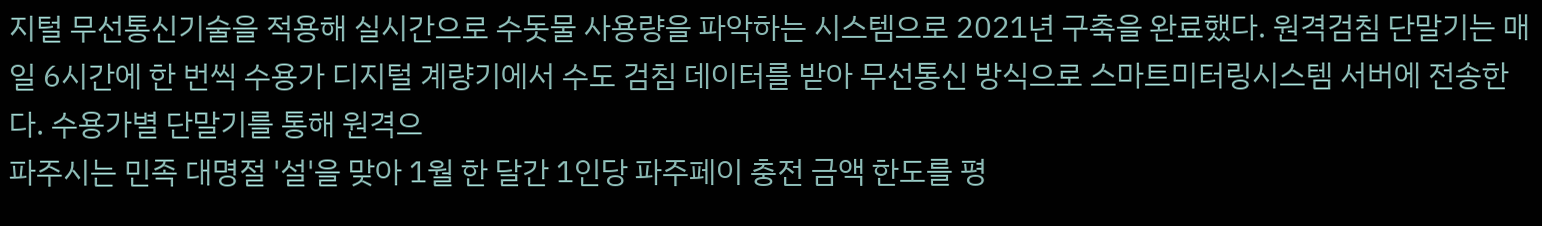지털 무선통신기술을 적용해 실시간으로 수돗물 사용량을 파악하는 시스템으로 2021년 구축을 완료했다. 원격검침 단말기는 매일 6시간에 한 번씩 수용가 디지털 계량기에서 수도 검침 데이터를 받아 무선통신 방식으로 스마트미터링시스템 서버에 전송한다. 수용가별 단말기를 통해 원격으
파주시는 민족 대명절 '설'을 맞아 1월 한 달간 1인당 파주페이 충전 금액 한도를 평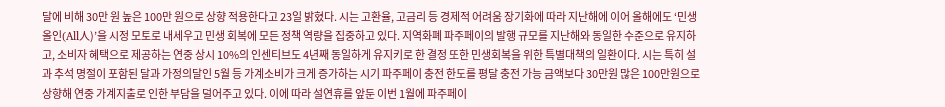달에 비해 30만 원 높은 100만 원으로 상향 적용한다고 23일 밝혔다. 시는 고환율, 고금리 등 경제적 어려움 장기화에 따라 지난해에 이어 올해에도 ‘민생올인(All人)’을 시정 모토로 내세우고 민생 회복에 모든 정책 역량을 집중하고 있다. 지역화폐 파주페이의 발행 규모를 지난해와 동일한 수준으로 유지하고, 소비자 혜택으로 제공하는 연중 상시 10%의 인센티브도 4년째 동일하게 유지키로 한 결정 또한 민생회복을 위한 특별대책의 일환이다. 시는 특히 설과 추석 명절이 포함된 달과 가정의달인 5월 등 가계소비가 크게 증가하는 시기 파주페이 충전 한도를 평달 충전 가능 금액보다 30만원 많은 100만원으로 상향해 연중 가계지출로 인한 부담을 덜어주고 있다. 이에 따라 설연휴를 앞둔 이번 1월에 파주페이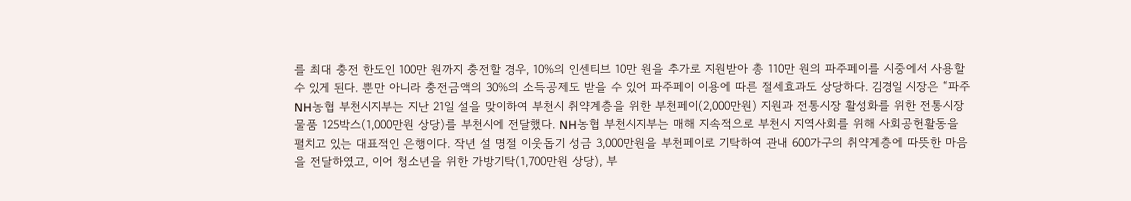를 최대 충전 한도인 100만 원까지 충전할 경우, 10%의 인센티브 10만 원을 추가로 지원받아 총 110만 원의 파주페이를 시중에서 사용할 수 있게 된다. 뿐만 아니라 충전금액의 30%의 소득공제도 받을 수 있어 파주페이 이용에 따른 절세효과도 상당하다. 김경일 시장은 “파주
NH농협 부천시지부는 지난 21일 설을 맞이하여 부천시 취약계층을 위한 부천페이(2,000만원) 지원과 전통시장 활성화를 위한 전통시장 물품 125박스(1,000만원 상당)를 부천시에 전달했다. NH농협 부천시지부는 매해 지속적으로 부천시 지역사회를 위해 사회공헌활동을 펼치고 있는 대표적인 은행이다. 작년 설 명절 이웃돕기 성금 3,000만원을 부천페이로 기탁하여 관내 600가구의 취약계층에 따뜻한 마음을 전달하였고, 이어 청소년을 위한 가방기탁(1,700만원 상당), 부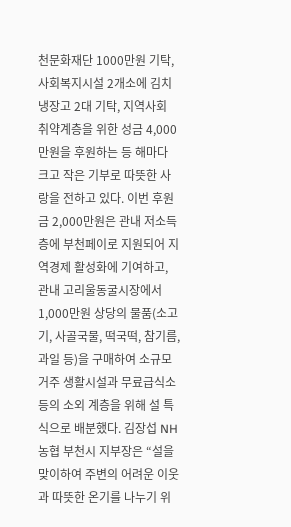천문화재단 1000만원 기탁, 사회복지시설 2개소에 김치냉장고 2대 기탁, 지역사회 취약계층을 위한 성금 4,000만원을 후원하는 등 해마다 크고 작은 기부로 따뜻한 사랑을 전하고 있다. 이번 후원금 2,000만원은 관내 저소득층에 부천페이로 지원되어 지역경제 활성화에 기여하고, 관내 고리울동굴시장에서 1,000만원 상당의 물품(소고기, 사골국물, 떡국떡, 참기름, 과일 등)을 구매하여 소규모 거주 생활시설과 무료급식소 등의 소외 계층을 위해 설 특식으로 배분했다. 김장섭 NH농협 부천시 지부장은 “설을 맞이하여 주변의 어려운 이웃과 따뜻한 온기를 나누기 위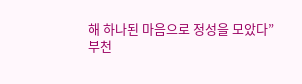해 하나된 마음으로 정성을 모았다”
부천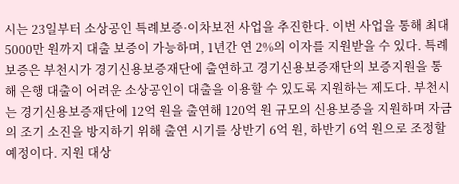시는 23일부터 소상공인 특례보증·이차보전 사업을 추진한다. 이번 사업을 통해 최대 5000만 원까지 대출 보증이 가능하며, 1년간 연 2%의 이자를 지원받을 수 있다. 특례보증은 부천시가 경기신용보증재단에 출연하고 경기신용보증재단의 보증지원을 통해 은행 대출이 어려운 소상공인이 대출을 이용할 수 있도록 지원하는 제도다. 부천시는 경기신용보증재단에 12억 원을 출연해 120억 원 규모의 신용보증을 지원하며 자금의 조기 소진을 방지하기 위해 출연 시기를 상반기 6억 원, 하반기 6억 원으로 조정할 예정이다. 지원 대상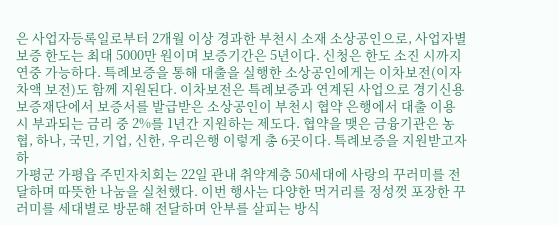은 사업자등록일로부터 2개월 이상 경과한 부천시 소재 소상공인으로, 사업자별 보증 한도는 최대 5000만 원이며 보증기간은 5년이다. 신청은 한도 소진 시까지 연중 가능하다. 특례보증을 통해 대출을 실행한 소상공인에게는 이차보전(이자 차액 보전)도 함께 지원된다. 이차보전은 특례보증과 연계된 사업으로 경기신용보증재단에서 보증서를 발급받은 소상공인이 부천시 협약 은행에서 대출 이용 시 부과되는 금리 중 2%를 1년간 지원하는 제도다. 협약을 맺은 금융기관은 농협, 하나, 국민, 기업, 신한, 우리은행 이렇게 총 6곳이다. 특례보증을 지원받고자 하
가평군 가평읍 주민자치회는 22일 관내 취약계층 50세대에 사랑의 꾸러미를 전달하며 따뜻한 나눔을 실천했다. 이번 행사는 다양한 먹거리를 정성껏 포장한 꾸러미를 세대별로 방문해 전달하며 안부를 살피는 방식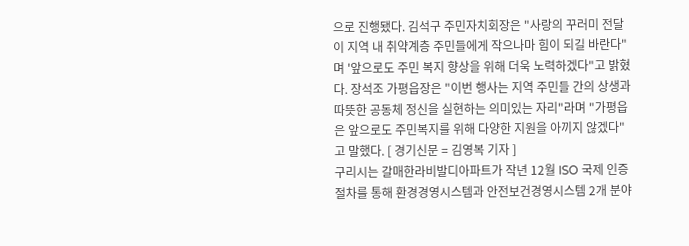으로 진행됐다. 김석구 주민자치회장은 "사랑의 꾸러미 전달이 지역 내 취약계층 주민들에게 작으나마 힘이 되길 바란다"며 '앞으로도 주민 복지 향상을 위해 더욱 노력하겠다"고 밝혔다. 장석조 가평읍장은 "이번 행사는 지역 주민들 간의 상생과 따뜻한 공동체 정신을 실현하는 의미있는 자리"라며 "가평읍은 앞으로도 주민복지를 위해 다양한 지원을 아끼지 않겠다"고 말했다. [ 경기신문 = 김영복 기자 ]
구리시는 갈매한라비발디아파트가 작년 12월 ISO 국제 인증 절차를 통해 환경경영시스템과 안전보건경영시스템 2개 분야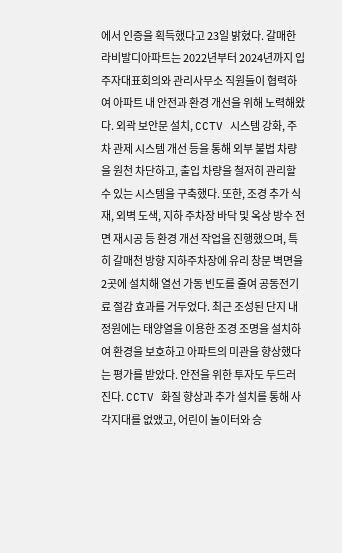에서 인증을 획득했다고 23일 밝혔다. 갈매한라비발디아파트는 2022년부터 2024년까지 입주자대표회의와 관리사무소 직원들이 협력하여 아파트 내 안전과 환경 개선을 위해 노력해왔다. 외곽 보안문 설치, CCTV 시스템 강화, 주차 관제 시스템 개선 등을 통해 외부 불법 차량을 원천 차단하고, 출입 차량을 철저히 관리할 수 있는 시스템을 구축했다. 또한, 조경 추가 식재, 외벽 도색, 지하 주차장 바닥 및 옥상 방수 전면 재시공 등 환경 개선 작업을 진행했으며, 특히 갈매천 방향 지하주차장에 유리 창문 벽면을 2곳에 설치해 열선 가동 빈도를 줄여 공동전기료 절감 효과를 거두었다. 최근 조성된 단지 내 정원에는 태양열을 이용한 조경 조명을 설치하여 환경을 보호하고 아파트의 미관을 향상했다는 평가를 받았다. 안전을 위한 투자도 두드러진다. CCTV 화질 향상과 추가 설치를 통해 사각지대를 없앴고, 어린이 놀이터와 승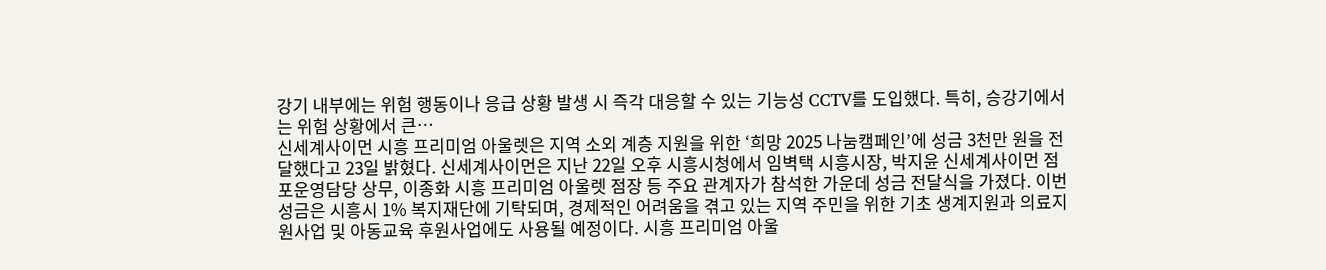강기 내부에는 위험 행동이나 응급 상황 발생 시 즉각 대응할 수 있는 기능성 CCTV를 도입했다. 특히, 승강기에서는 위험 상황에서 큰…
신세계사이먼 시흥 프리미엄 아울렛은 지역 소외 계층 지원을 위한 ‘희망 2025 나눔캠페인’에 성금 3천만 원을 전달했다고 23일 밝혔다. 신세계사이먼은 지난 22일 오후 시흥시청에서 임벽택 시흥시장, 박지윤 신세계사이먼 점포운영담당 상무, 이종화 시흥 프리미엄 아울렛 점장 등 주요 관계자가 참석한 가운데 성금 전달식을 가졌다. 이번 성금은 시흥시 1% 복지재단에 기탁되며, 경제적인 어려움을 겪고 있는 지역 주민을 위한 기초 생계지원과 의료지원사업 및 아동교육 후원사업에도 사용될 예정이다. 시흥 프리미엄 아울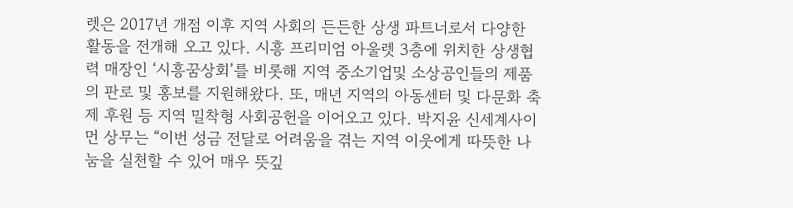렛은 2017년 개점 이후 지역 사회의 든든한 상생 파트너로서 다양한 활동을 전개해 오고 있다. 시흥 프리미엄 아울렛 3층에 위치한 상생협력 매장인 ‘시흥꿈상회’를 비롯해 지역 중소기업및 소상공인들의 제품의 판로 및 홍보를 지원해왔다. 또, 매년 지역의 아동센터 및 다문화 축제 후원 등 지역 밀착형 사회공헌을 이어오고 있다. 박지윤 신세계사이먼 상무는 “이번 성금 전달로 어려움을 겪는 지역 이웃에게 따뜻한 나눔을 실천할 수 있어 매우 뜻깊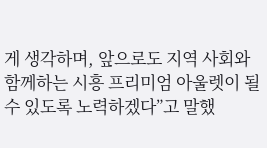게 생각하며, 앞으로도 지역 사회와 함께하는 시흥 프리미엄 아울렛이 될 수 있도록 노력하겠다”고 말했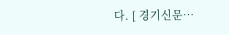다. [ 경기신문…